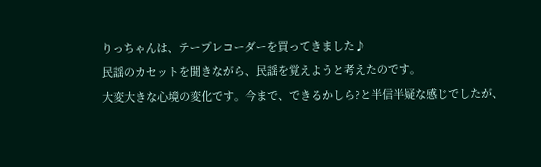りっちゃんは、テープレコーダーを買ってきました♪
民謡のカセットを聞きながら、民謡を覚えようと考えたのです。
大変大きな心境の変化です。今まで、できるかしら?と半信半疑な感じでしたが、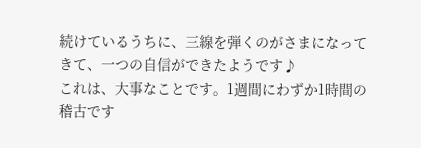続けているうちに、三線を弾くのがさまになってきて、一つの自信ができたようです♪
これは、大事なことです。1週間にわずか1時間の稽古です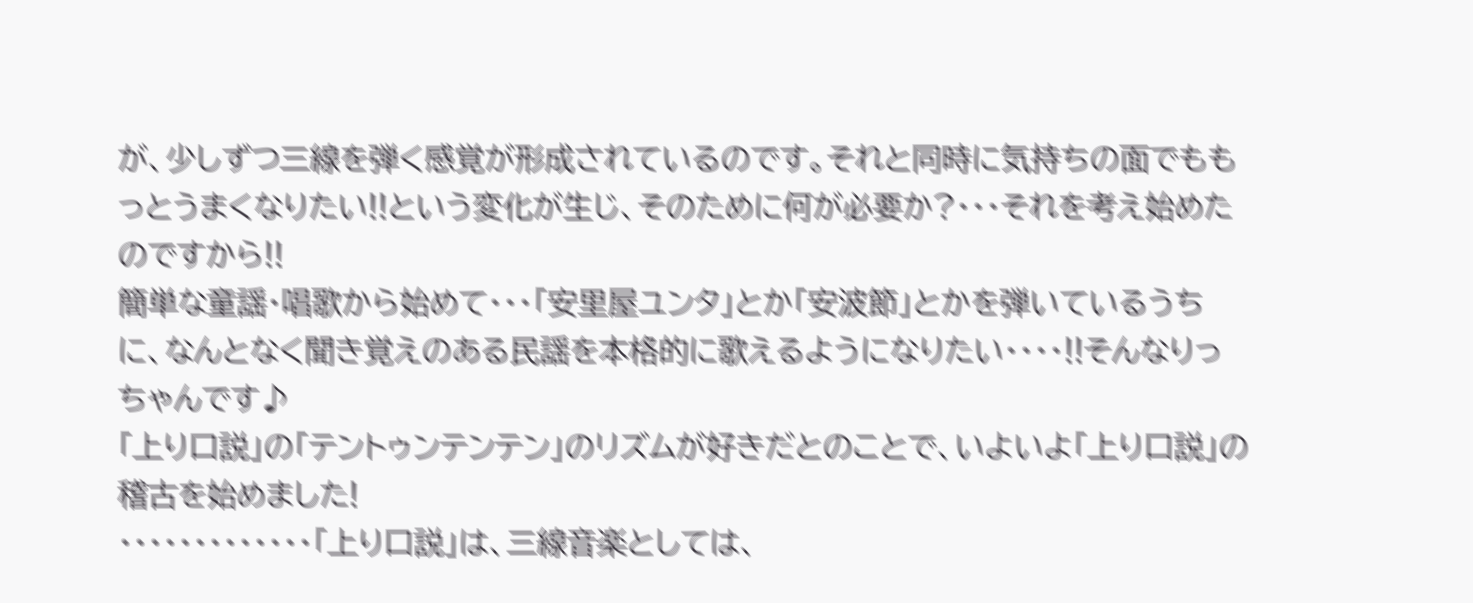が、少しずつ三線を弾く感覚が形成されているのです。それと同時に気持ちの面でももっとうまくなりたい!!という変化が生じ、そのために何が必要か?・・・それを考え始めたのですから!!
簡単な童謡・唱歌から始めて・・・「安里屋ユンタ」とか「安波節」とかを弾いているうちに、なんとなく聞き覚えのある民謡を本格的に歌えるようになりたい・・・・!!そんなりっちゃんです♪
「上り口説」の「テントゥンテンテン」のリズムが好きだとのことで、いよいよ「上り口説」の稽古を始めました!
・・・・・・・・・・・・・「上り口説」は、三線音楽としては、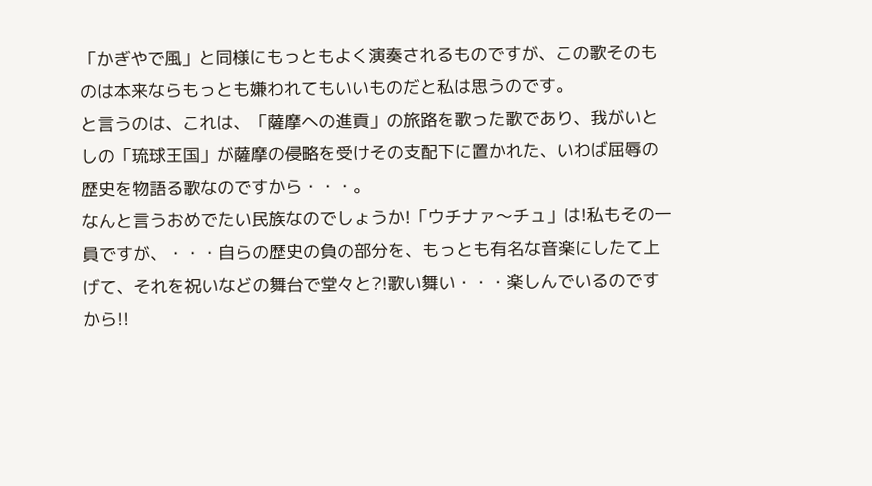「かぎやで風」と同様にもっともよく演奏されるものですが、この歌そのものは本来ならもっとも嫌われてもいいものだと私は思うのです。
と言うのは、これは、「薩摩への進貢」の旅路を歌った歌であり、我がいとしの「琉球王国」が薩摩の侵略を受けその支配下に置かれた、いわば屈辱の歴史を物語る歌なのですから・・・。
なんと言うおめでたい民族なのでしょうか!「ウチナァ〜チュ」は!私もその一員ですが、・・・自らの歴史の負の部分を、もっとも有名な音楽にしたて上げて、それを祝いなどの舞台で堂々と?!歌い舞い・・・楽しんでいるのですから!!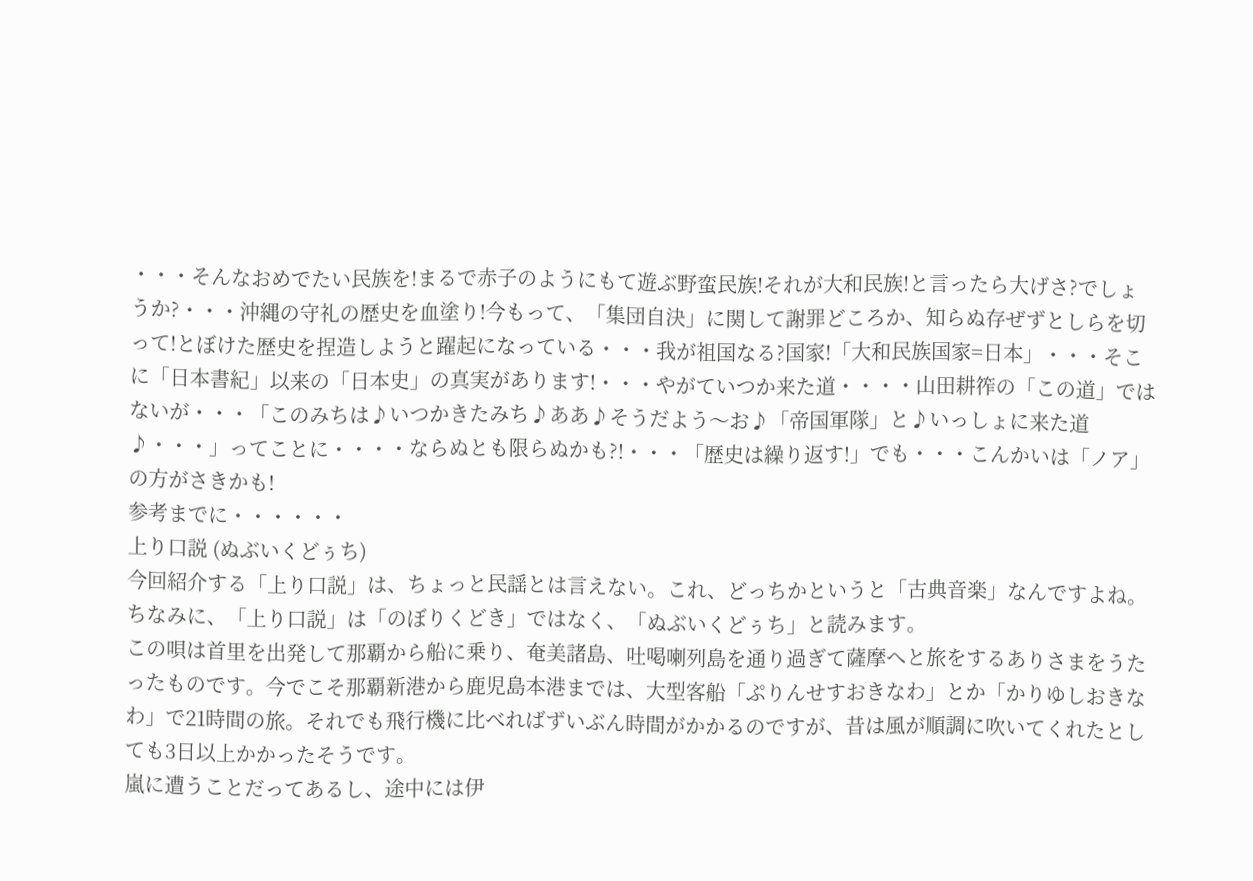・・・そんなおめでたい民族を!まるで赤子のようにもて遊ぶ野蛮民族!それが大和民族!と言ったら大げさ?でしょうか?・・・沖縄の守礼の歴史を血塗り!今もって、「集団自決」に関して謝罪どころか、知らぬ存ぜずとしらを切って!とぼけた歴史を捏造しようと躍起になっている・・・我が祖国なる?国家!「大和民族国家=日本」・・・そこに「日本書紀」以来の「日本史」の真実があります!・・・やがていつか来た道・・・・山田耕筰の「この道」ではないが・・・「このみちは♪いつかきたみち♪ああ♪そうだよう〜お♪「帝国軍隊」と♪いっしょに来た道♪・・・」ってことに・・・・ならぬとも限らぬかも?!・・・「歴史は繰り返す!」でも・・・こんかいは「ノア」の方がさきかも!
参考までに・・・・・・
上り口説 (ぬぶいくどぅち)
今回紹介する「上り口説」は、ちょっと民謡とは言えない。これ、どっちかというと「古典音楽」なんですよね。ちなみに、「上り口説」は「のぼりくどき」ではなく、「ぬぶいくどぅち」と読みます。
この唄は首里を出発して那覇から船に乗り、奄美諸島、吐喝喇列島を通り過ぎて薩摩へと旅をするありさまをうたったものです。今でこそ那覇新港から鹿児島本港までは、大型客船「ぷりんせすおきなわ」とか「かりゆしおきなわ」で21時間の旅。それでも飛行機に比べればずいぶん時間がかかるのですが、昔は風が順調に吹いてくれたとしても3日以上かかったそうです。
嵐に遭うことだってあるし、途中には伊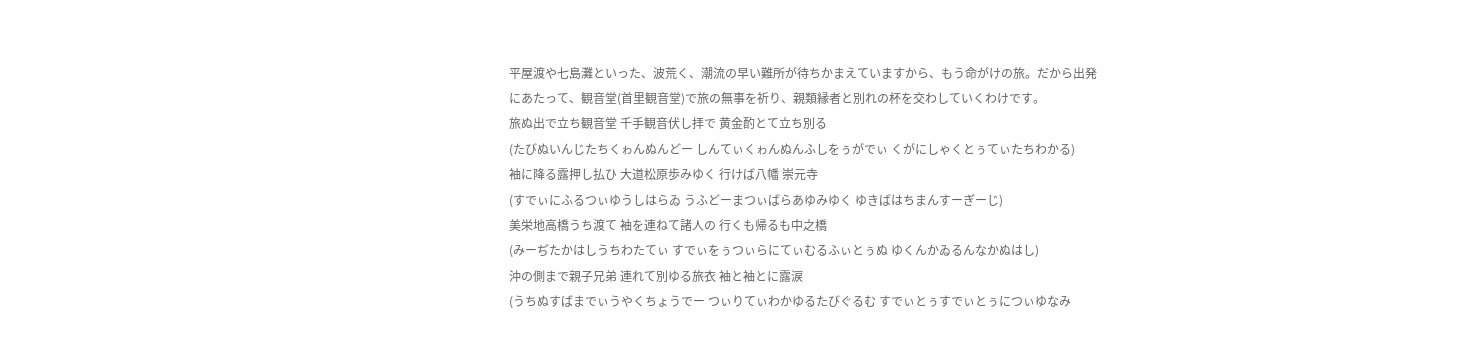平屋渡や七島灘といった、波荒く、潮流の早い難所が待ちかまえていますから、もう命がけの旅。だから出発にあたって、観音堂(首里観音堂)で旅の無事を祈り、親類縁者と別れの杯を交わしていくわけです。
旅ぬ出で立ち観音堂 千手観音伏し拝で 黄金酌とて立ち別る
(たびぬいんじたちくゎんぬんどー しんてぃくゎんぬんふしをぅがでぃ くがにしゃくとぅてぃたちわかる)
袖に降る露押し払ひ 大道松原歩みゆく 行けば八幡 崇元寺
(すでぃにふるつぃゆうしはらゐ うふどーまつぃばらあゆみゆく ゆきばはちまんすーぎーじ)
美栄地高橋うち渡て 袖を連ねて諸人の 行くも帰るも中之橋
(みーぢたかはしうちわたてぃ すでぃをぅつぃらにてぃむるふぃとぅぬ ゆくんかゐるんなかぬはし)
沖の側まで親子兄弟 連れて別ゆる旅衣 袖と袖とに露涙
(うちぬすばまでぃうやくちょうでー つぃりてぃわかゆるたびぐるむ すでぃとぅすでぃとぅにつぃゆなみ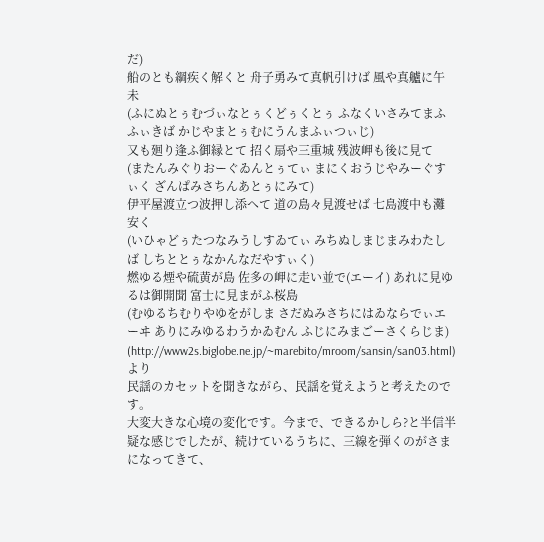だ)
船のとも綱疾く解くと 舟子勇みて真帆引けば 風や真艫に午未
(ふにぬとぅむづぃなとぅくどぅくとぅ ふなくいさみてまふふぃきば かじやまとぅむにうんまふぃつぃじ)
又も廻り逢ふ御縁とて 招く扇や三重城 残波岬も後に見て
(またんみぐりおーぐゐんとぅてぃ まにくおうじやみーぐすぃく ざんぱみさちんあとぅにみて)
伊平屋渡立つ波押し添へて 道の島々見渡せば 七島渡中も灘安く
(いひゃどぅたつなみうしすゐてぃ みちぬしまじまみわたしば しちととぅなかんなだやすぃく)
燃ゆる煙や硫黄が島 佐多の岬に走い並で(エーイ) あれに見ゆるは御開聞 富士に見まがふ桜島
(むゆるちむりやゆをがしま さだぬみさちにはゐならでぃエーヰ ありにみゆるわうかゐむん ふじにみまごーさくらじま)
(http://www2s.biglobe.ne.jp/~marebito/mroom/sansin/san03.html)より
民謡のカセットを聞きながら、民謡を覚えようと考えたのです。
大変大きな心境の変化です。今まで、できるかしら?と半信半疑な感じでしたが、続けているうちに、三線を弾くのがさまになってきて、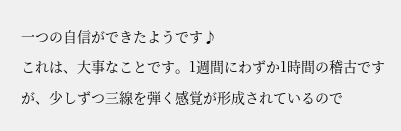一つの自信ができたようです♪
これは、大事なことです。1週間にわずか1時間の稽古ですが、少しずつ三線を弾く感覚が形成されているので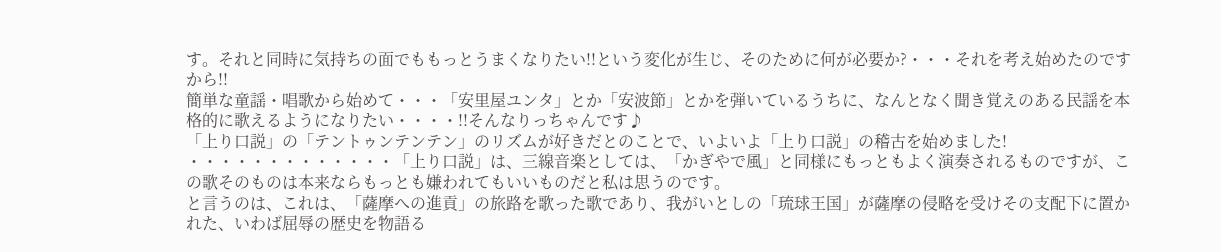す。それと同時に気持ちの面でももっとうまくなりたい!!という変化が生じ、そのために何が必要か?・・・それを考え始めたのですから!!
簡単な童謡・唱歌から始めて・・・「安里屋ユンタ」とか「安波節」とかを弾いているうちに、なんとなく聞き覚えのある民謡を本格的に歌えるようになりたい・・・・!!そんなりっちゃんです♪
「上り口説」の「テントゥンテンテン」のリズムが好きだとのことで、いよいよ「上り口説」の稽古を始めました!
・・・・・・・・・・・・・「上り口説」は、三線音楽としては、「かぎやで風」と同様にもっともよく演奏されるものですが、この歌そのものは本来ならもっとも嫌われてもいいものだと私は思うのです。
と言うのは、これは、「薩摩への進貢」の旅路を歌った歌であり、我がいとしの「琉球王国」が薩摩の侵略を受けその支配下に置かれた、いわば屈辱の歴史を物語る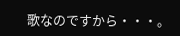歌なのですから・・・。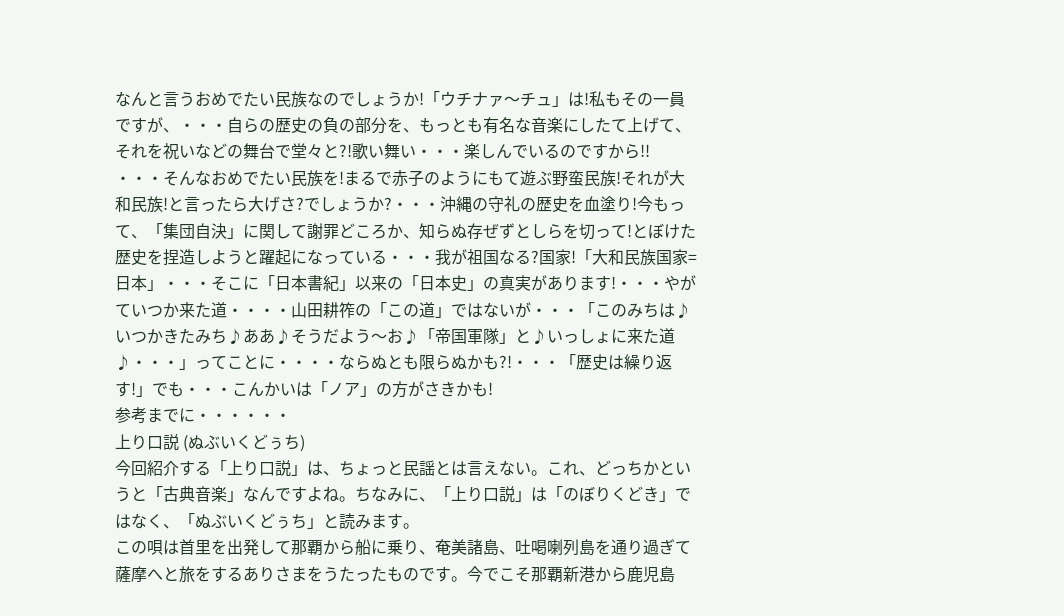なんと言うおめでたい民族なのでしょうか!「ウチナァ〜チュ」は!私もその一員ですが、・・・自らの歴史の負の部分を、もっとも有名な音楽にしたて上げて、それを祝いなどの舞台で堂々と?!歌い舞い・・・楽しんでいるのですから!!
・・・そんなおめでたい民族を!まるで赤子のようにもて遊ぶ野蛮民族!それが大和民族!と言ったら大げさ?でしょうか?・・・沖縄の守礼の歴史を血塗り!今もって、「集団自決」に関して謝罪どころか、知らぬ存ぜずとしらを切って!とぼけた歴史を捏造しようと躍起になっている・・・我が祖国なる?国家!「大和民族国家=日本」・・・そこに「日本書紀」以来の「日本史」の真実があります!・・・やがていつか来た道・・・・山田耕筰の「この道」ではないが・・・「このみちは♪いつかきたみち♪ああ♪そうだよう〜お♪「帝国軍隊」と♪いっしょに来た道♪・・・」ってことに・・・・ならぬとも限らぬかも?!・・・「歴史は繰り返す!」でも・・・こんかいは「ノア」の方がさきかも!
参考までに・・・・・・
上り口説 (ぬぶいくどぅち)
今回紹介する「上り口説」は、ちょっと民謡とは言えない。これ、どっちかというと「古典音楽」なんですよね。ちなみに、「上り口説」は「のぼりくどき」ではなく、「ぬぶいくどぅち」と読みます。
この唄は首里を出発して那覇から船に乗り、奄美諸島、吐喝喇列島を通り過ぎて薩摩へと旅をするありさまをうたったものです。今でこそ那覇新港から鹿児島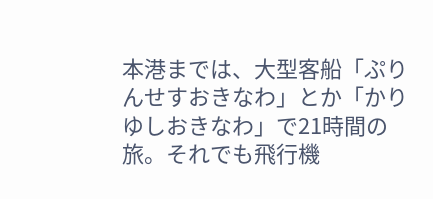本港までは、大型客船「ぷりんせすおきなわ」とか「かりゆしおきなわ」で21時間の旅。それでも飛行機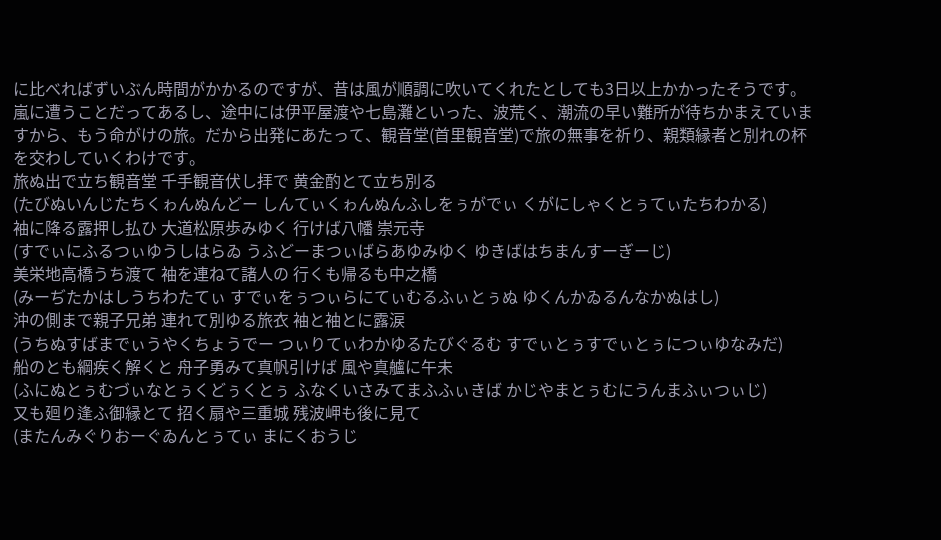に比べればずいぶん時間がかかるのですが、昔は風が順調に吹いてくれたとしても3日以上かかったそうです。
嵐に遭うことだってあるし、途中には伊平屋渡や七島灘といった、波荒く、潮流の早い難所が待ちかまえていますから、もう命がけの旅。だから出発にあたって、観音堂(首里観音堂)で旅の無事を祈り、親類縁者と別れの杯を交わしていくわけです。
旅ぬ出で立ち観音堂 千手観音伏し拝で 黄金酌とて立ち別る
(たびぬいんじたちくゎんぬんどー しんてぃくゎんぬんふしをぅがでぃ くがにしゃくとぅてぃたちわかる)
袖に降る露押し払ひ 大道松原歩みゆく 行けば八幡 崇元寺
(すでぃにふるつぃゆうしはらゐ うふどーまつぃばらあゆみゆく ゆきばはちまんすーぎーじ)
美栄地高橋うち渡て 袖を連ねて諸人の 行くも帰るも中之橋
(みーぢたかはしうちわたてぃ すでぃをぅつぃらにてぃむるふぃとぅぬ ゆくんかゐるんなかぬはし)
沖の側まで親子兄弟 連れて別ゆる旅衣 袖と袖とに露涙
(うちぬすばまでぃうやくちょうでー つぃりてぃわかゆるたびぐるむ すでぃとぅすでぃとぅにつぃゆなみだ)
船のとも綱疾く解くと 舟子勇みて真帆引けば 風や真艫に午未
(ふにぬとぅむづぃなとぅくどぅくとぅ ふなくいさみてまふふぃきば かじやまとぅむにうんまふぃつぃじ)
又も廻り逢ふ御縁とて 招く扇や三重城 残波岬も後に見て
(またんみぐりおーぐゐんとぅてぃ まにくおうじ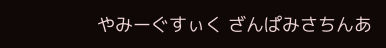やみーぐすぃく ざんぱみさちんあ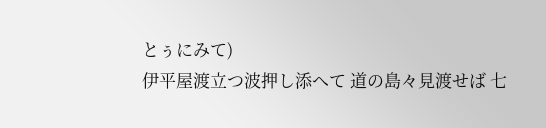とぅにみて)
伊平屋渡立つ波押し添へて 道の島々見渡せば 七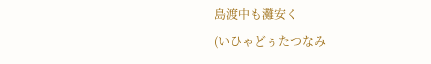島渡中も灘安く
(いひゃどぅたつなみ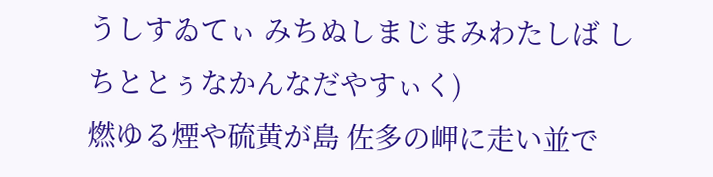うしすゐてぃ みちぬしまじまみわたしば しちととぅなかんなだやすぃく)
燃ゆる煙や硫黄が島 佐多の岬に走い並で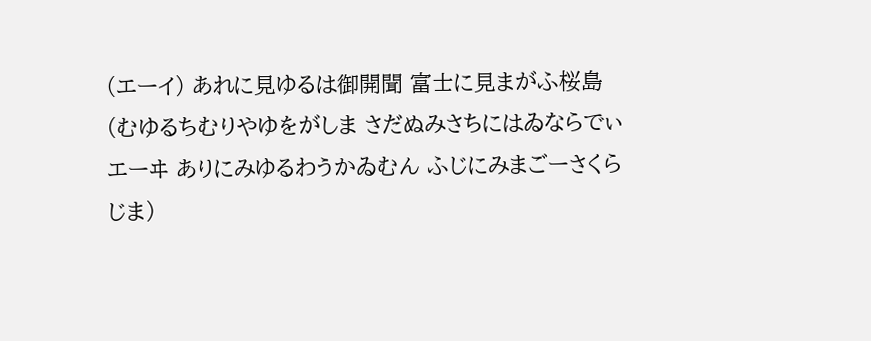(エーイ) あれに見ゆるは御開聞 富士に見まがふ桜島
(むゆるちむりやゆをがしま さだぬみさちにはゐならでぃエーヰ ありにみゆるわうかゐむん ふじにみまごーさくらじま)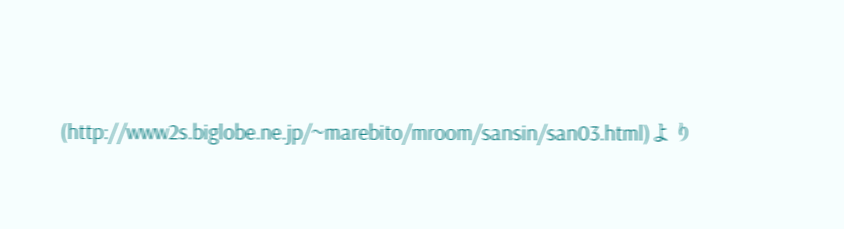(http://www2s.biglobe.ne.jp/~marebito/mroom/sansin/san03.html)より